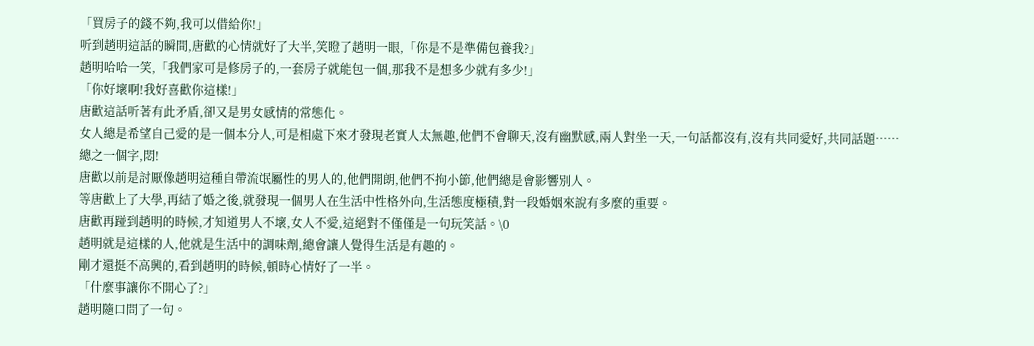「買房子的錢不夠,我可以借給你!」
听到趙明這話的瞬間,唐歡的心情就好了大半,笑瞪了趙明一眼,「你是不是準備包養我?」
趙明哈哈一笑,「我們家可是修房子的,一套房子就能包一個,那我不是想多少就有多少!」
「你好壞啊!我好喜歡你這樣!」
唐歡這話听著有此矛盾,卻又是男女感情的常態化。
女人總是希望自己愛的是一個本分人,可是相處下來才發現老實人太無趣,他們不會聊天,沒有幽默感,兩人對坐一天,一句話都沒有,沒有共同愛好,共同話題……
總之一個字,悶!
唐歡以前是討厭像趙明這種自帶流氓屬性的男人的,他們開朗,他們不拘小節,他們總是會影響別人。
等唐歡上了大學,再結了婚之後,就發現一個男人在生活中性格外向,生活態度極積,對一段婚姻來說有多麼的重要。
唐歡再踫到趙明的時候,才知道男人不壞,女人不愛,這絕對不僅僅是一句玩笑話。\0
趙明就是這樣的人,他就是生活中的調味劑,總會讓人覺得生活是有趣的。
剛才還挺不高興的,看到趙明的時候,頓時心情好了一半。
「什麼事讓你不開心了?」
趙明隨口問了一句。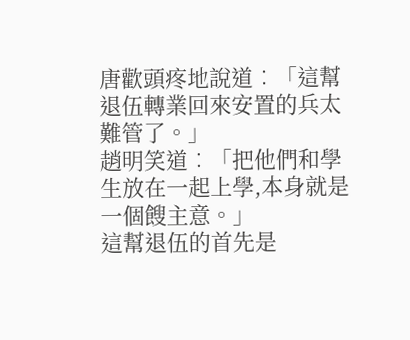唐歡頭疼地說道︰「這幫退伍轉業回來安置的兵太難管了。」
趙明笑道︰「把他們和學生放在一起上學,本身就是一個餿主意。」
這幫退伍的首先是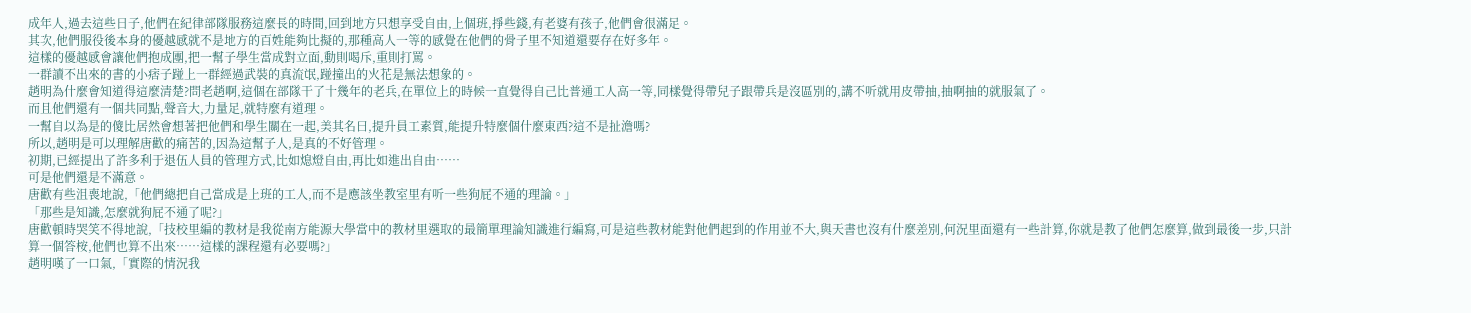成年人,過去這些日子,他們在紀律部隊服務這麼長的時間,回到地方只想享受自由,上個班,掙些錢,有老婆有孩子,他們會很滿足。
其次,他們服役後本身的優越感就不是地方的百姓能夠比擬的,那種高人一等的感覺在他們的骨子里不知道還要存在好多年。
這樣的優越感會讓他們抱成團,把一幫子學生當成對立面,動則喝斥,重則打罵。
一群讀不出來的書的小痞子踫上一群經過武裝的真流氓,踫撞出的火花是無法想象的。
趙明為什麼會知道得這麼清楚?問老趙啊,這個在部隊干了十幾年的老兵,在單位上的時候一直覺得自己比普通工人高一等,同樣覺得帶兒子跟帶兵是沒區別的,講不听就用皮帶抽,抽啊抽的就服氣了。
而且他們還有一個共同點,聲音大,力量足,就特麼有道理。
一幫自以為是的傻比居然會想著把他們和學生關在一起,美其名曰,提升員工素質,能提升特麼個什麼東西?這不是扯澹嗎?
所以,趙明是可以理解唐歡的痛苦的,因為這幫子人,是真的不好管理。
初期,已經提出了許多利于退伍人員的管理方式,比如熄燈自由,再比如進出自由……
可是他們還是不滿意。
唐歡有些沮喪地說,「他們總把自己當成是上班的工人,而不是應該坐教室里有听一些狗屁不通的理論。」
「那些是知識,怎麼就狗屁不通了呢?」
唐歡頓時哭笑不得地說,「技校里編的教材是我從南方能源大學當中的教材里選取的最簡單理論知識進行編寫,可是這些教材能對他們起到的作用並不大,與天書也沒有什麼差別,何況里面還有一些計算,你就是教了他們怎麼算,做到最後一步,只計算一個答桉,他們也算不出來……這樣的課程還有必要嗎?」
趙明嘆了一口氣,「實際的情況我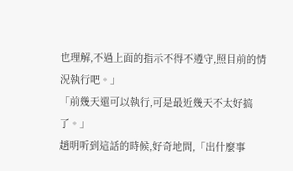也理解,不過上面的指示不得不遵守,照目前的情況執行吧。」
「前幾天還可以執行,可是最近幾天不太好搞了。」
趙明听到這話的時候,好奇地問,「出什麼事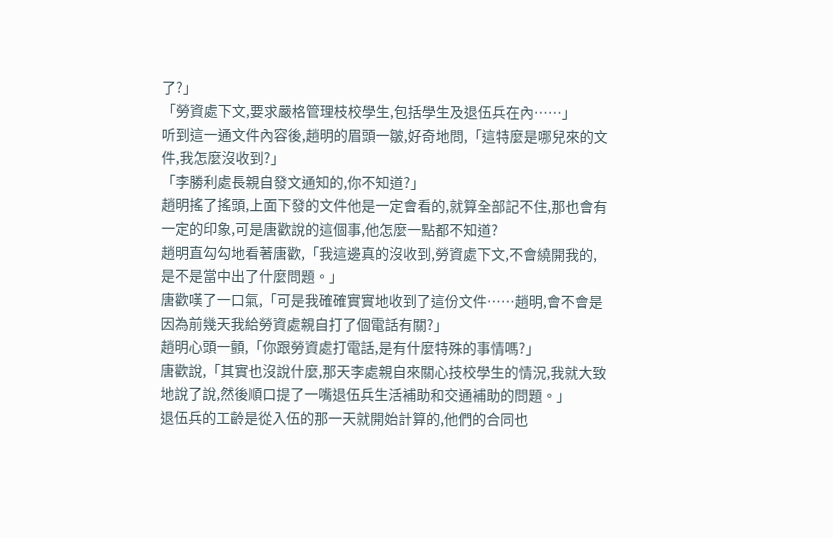了?」
「勞資處下文,要求嚴格管理枝校學生,包括學生及退伍兵在內……」
听到這一通文件內容後,趙明的眉頭一皺,好奇地問,「這特麼是哪兒來的文件,我怎麼沒收到?」
「李勝利處長親自發文通知的,你不知道?」
趙明搖了搖頭,上面下發的文件他是一定會看的,就算全部記不住,那也會有一定的印象,可是唐歡說的這個事,他怎麼一點都不知道?
趙明直勾勾地看著唐歡,「我這邊真的沒收到,勞資處下文,不會繞開我的,是不是當中出了什麼問題。」
唐歡嘆了一口氣,「可是我確確實實地收到了這份文件……趙明,會不會是因為前幾天我給勞資處親自打了個電話有關?」
趙明心頭一顫,「你跟勞資處打電話,是有什麼特殊的事情嗎?」
唐歡說,「其實也沒說什麼,那天李處親自來關心技校學生的情況,我就大致地說了說,然後順口提了一嘴退伍兵生活補助和交通補助的問題。」
退伍兵的工齡是從入伍的那一天就開始計算的,他們的合同也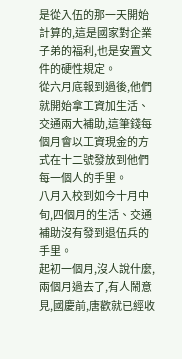是從入伍的那一天開始計算的,這是國家對企業子弟的福利,也是安置文件的硬性規定。
從六月底報到過後,他們就開始拿工資加生活、交通兩大補助,這筆錢每個月會以工資現金的方式在十二號發放到他們每一個人的手里。
八月入校到如今十月中旬,四個月的生活、交通補助沒有發到退伍兵的手里。
起初一個月,沒人說什麼,兩個月過去了,有人鬧意見,國慶前,唐歡就已經收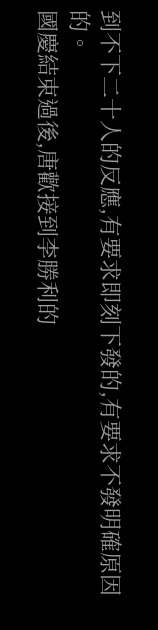到不下二十人的反應,有要求即刻下發的,有要求不發明確原因的。
國慶結束過後,唐歡接到李勝利的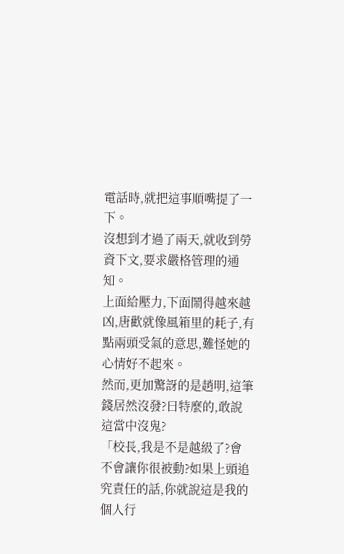電話時,就把這事順嘴提了一下。
沒想到才過了兩天,就收到勞資下文,要求嚴格管理的通知。
上面給壓力,下面鬧得越來越凶,唐歡就像風箱里的耗子,有點兩頭受氣的意思,難怪她的心情好不起來。
然而,更加驚訝的是趙明,這筆錢居然沒發?曰特麼的,敢說這當中沒鬼?
「校長,我是不是越級了?會不會讓你很被動?如果上頭追究責任的話,你就說這是我的個人行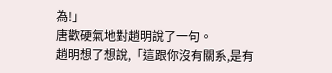為!」
唐歡硬氣地對趙明說了一句。
趙明想了想說,「這跟你沒有關系,是有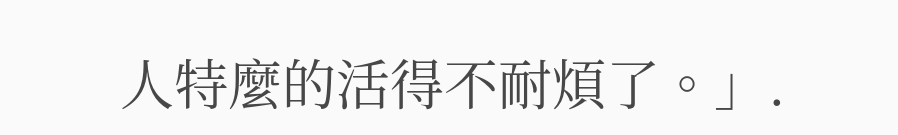人特麼的活得不耐煩了。」.